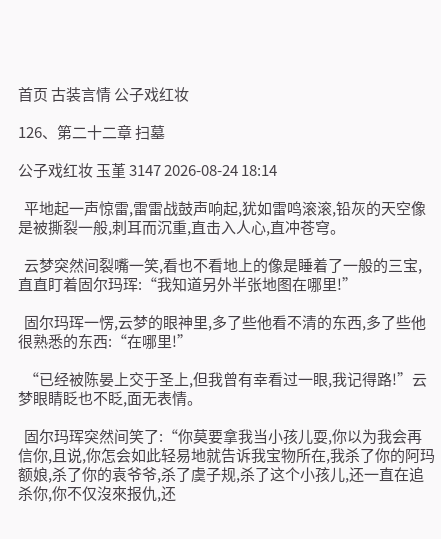首页 古装言情 公子戏红妆

126、第二十二章 扫墓

公子戏红妆 玉堇 3147 2026-08-24 18:14

  平地起一声惊雷,雷雷战鼓声响起,犹如雷鸣滚滚,铅灰的天空像是被撕裂一般,刺耳而沉重,直击入人心,直冲苍穹。

  云梦突然间裂嘴一笑,看也不看地上的像是睡着了一般的三宝,直直盯着固尔玛珲:“我知道另外半张地图在哪里!”

  固尔玛珲一愣,云梦的眼神里,多了些他看不清的东西,多了些他很熟悉的东西:“在哪里!”

  “已经被陈晏上交于圣上,但我曾有幸看过一眼,我记得路!”云梦眼睛眨也不眨,面无表情。

  固尔玛珲突然间笑了:“你莫要拿我当小孩儿耍,你以为我会再信你,且说,你怎会如此轻易地就告诉我宝物所在,我杀了你的阿玛额娘,杀了你的袁爷爷,杀了虞子规,杀了这个小孩儿,还一直在追杀你,你不仅沒來报仇,还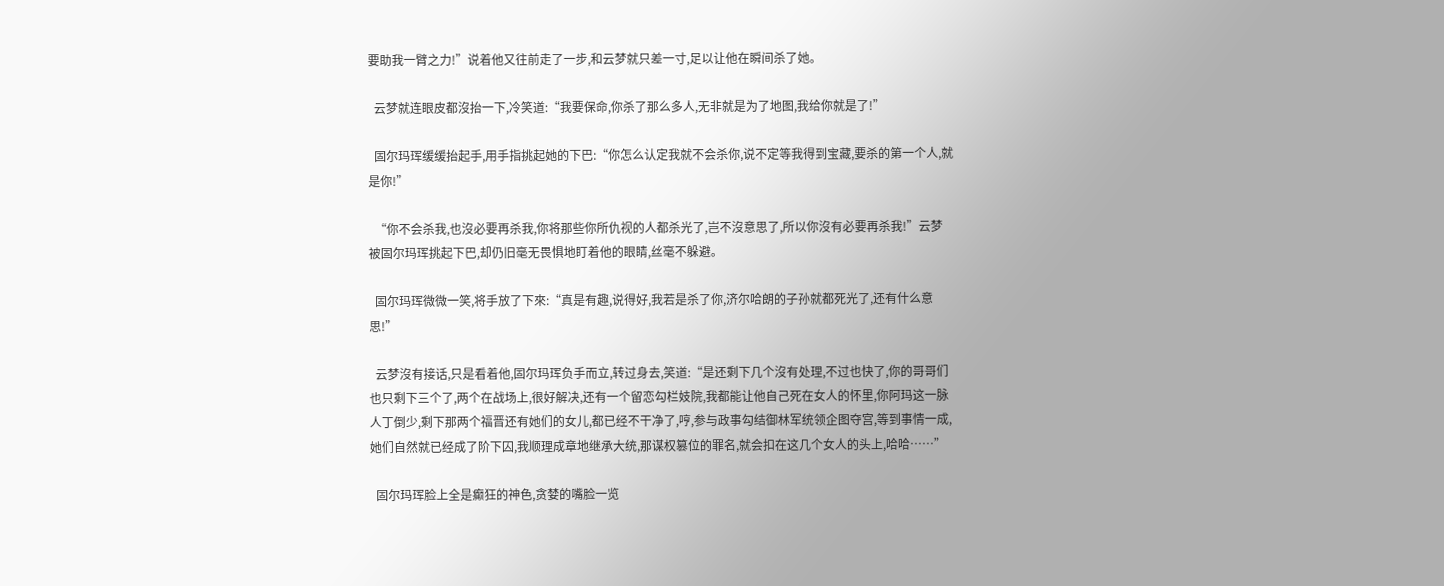要助我一臂之力!”说着他又往前走了一步,和云梦就只差一寸,足以让他在瞬间杀了她。

  云梦就连眼皮都沒抬一下,冷笑道:“我要保命,你杀了那么多人,无非就是为了地图,我给你就是了!”

  固尔玛珲缓缓抬起手,用手指挑起她的下巴:“你怎么认定我就不会杀你,说不定等我得到宝藏,要杀的第一个人,就是你!”

  “你不会杀我,也沒必要再杀我,你将那些你所仇视的人都杀光了,岂不沒意思了,所以你沒有必要再杀我!”云梦被固尔玛珲挑起下巴,却仍旧毫无畏惧地盯着他的眼睛,丝毫不躲避。

  固尔玛珲微微一笑,将手放了下來:“真是有趣,说得好,我若是杀了你,济尔哈朗的子孙就都死光了,还有什么意思!”

  云梦沒有接话,只是看着他,固尔玛珲负手而立,转过身去,笑道:“是还剩下几个沒有处理,不过也快了,你的哥哥们也只剩下三个了,两个在战场上,很好解决,还有一个留恋勾栏妓院,我都能让他自己死在女人的怀里,你阿玛这一脉人丁倒少,剩下那两个福晋还有她们的女儿,都已经不干净了,哼,参与政事勾结御林军统领企图夺宫,等到事情一成,她们自然就已经成了阶下囚,我顺理成章地继承大统,那谋权篡位的罪名,就会扣在这几个女人的头上,哈哈……”

  固尔玛珲脸上全是癫狂的神色,贪婪的嘴脸一览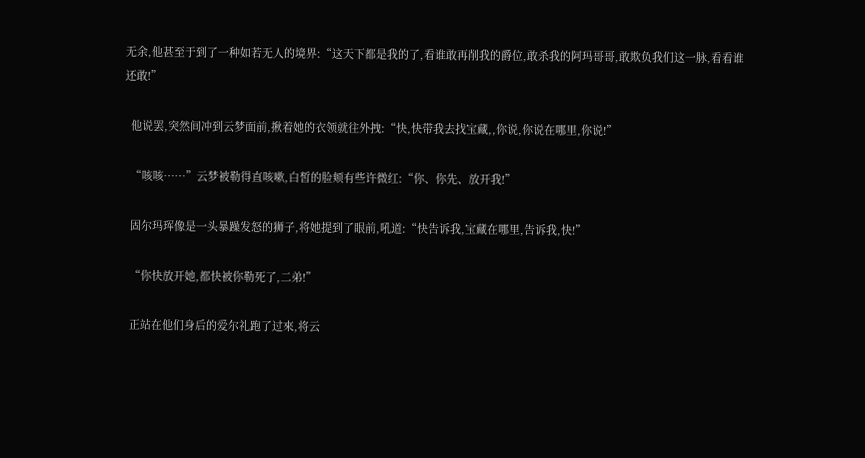无余,他甚至于到了一种如若无人的境界:“这天下都是我的了,看谁敢再削我的爵位,敢杀我的阿玛哥哥,敢欺负我们这一脉,看看谁还敢!”

  他说罢,突然间冲到云梦面前,揪着她的衣领就往外拽:“快,快带我去找宝藏,,你说,你说在哪里,你说!”

  “咳咳……”云梦被勒得直咳嗽,白皙的脸颊有些许微红:“你、你先、放开我!”

  固尔玛珲像是一头暴躁发怒的狮子,将她提到了眼前,吼道:“快告诉我,宝藏在哪里,告诉我,快!”

  “你快放开她,都快被你勒死了,二弟!”

  正站在他们身后的爱尔礼跑了过來,将云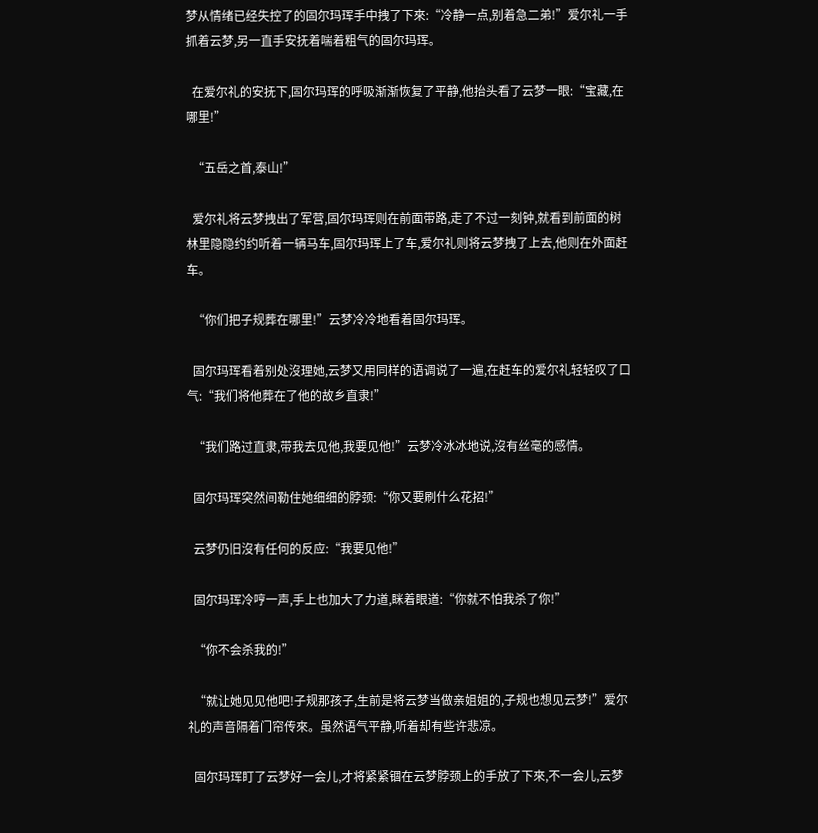梦从情绪已经失控了的固尔玛珲手中拽了下來:“冷静一点,别着急二弟!”爱尔礼一手抓着云梦,另一直手安抚着喘着粗气的固尔玛珲。

  在爱尔礼的安抚下,固尔玛珲的呼吸渐渐恢复了平静,他抬头看了云梦一眼:“宝藏,在哪里!”

  “五岳之首,泰山!”

  爱尔礼将云梦拽出了军营,固尔玛珲则在前面带路,走了不过一刻钟,就看到前面的树林里隐隐约约听着一辆马车,固尔玛珲上了车,爱尔礼则将云梦拽了上去,他则在外面赶车。

  “你们把子规葬在哪里!”云梦冷冷地看着固尔玛珲。

  固尔玛珲看着别处沒理她,云梦又用同样的语调说了一遍,在赶车的爱尔礼轻轻叹了口气:“我们将他葬在了他的故乡直隶!”

  “我们路过直隶,带我去见他,我要见他!”云梦冷冰冰地说,沒有丝毫的感情。

  固尔玛珲突然间勒住她细细的脖颈:“你又要刷什么花招!”

  云梦仍旧沒有任何的反应:“我要见他!”

  固尔玛珲冷哼一声,手上也加大了力道,眯着眼道:“你就不怕我杀了你!”

  “你不会杀我的!”

  “就让她见见他吧!子规那孩子,生前是将云梦当做亲姐姐的,子规也想见云梦!”爱尔礼的声音隔着门帘传來。虽然语气平静,听着却有些许悲凉。

  固尔玛珲盯了云梦好一会儿,才将紧紧锢在云梦脖颈上的手放了下來,不一会儿,云梦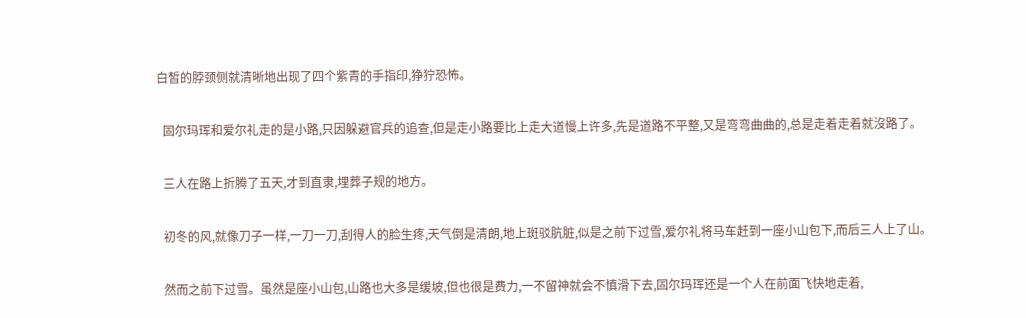白皙的脖颈侧就清晰地出现了四个紫青的手指印,狰狞恐怖。

  固尔玛珲和爱尔礼走的是小路,只因躲避官兵的追查,但是走小路要比上走大道慢上许多,先是道路不平整,又是弯弯曲曲的,总是走着走着就沒路了。

  三人在路上折腾了五天,才到直隶,埋葬子规的地方。

  初冬的风,就像刀子一样,一刀一刀,刮得人的脸生疼,天气倒是清朗,地上斑驳肮脏,似是之前下过雪,爱尔礼将马车赶到一座小山包下,而后三人上了山。

  然而之前下过雪。虽然是座小山包,山路也大多是缓坡,但也很是费力,一不留神就会不慎滑下去,固尔玛珲还是一个人在前面飞快地走着,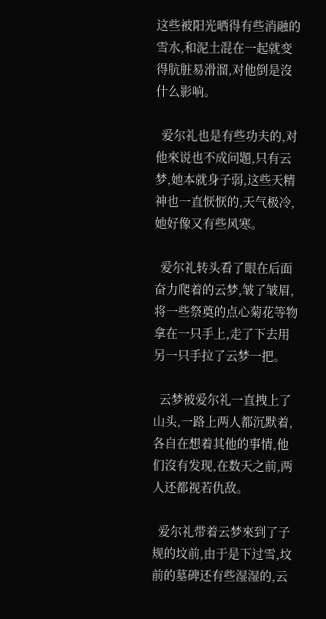这些被阳光晒得有些消融的雪水,和泥土混在一起就变得肮脏易滑溜,对他倒是沒什么影响。

  爱尔礼也是有些功夫的,对他來说也不成问題,只有云梦,她本就身子弱,这些天精神也一直恹恹的,天气极冷,她好像又有些风寒。

  爱尔礼转头看了眼在后面奋力爬着的云梦,皱了皱眉,将一些祭奠的点心菊花等物拿在一只手上,走了下去用另一只手拉了云梦一把。

  云梦被爱尔礼一直拽上了山头,一路上两人都沉默着,各自在想着其他的事情,他们沒有发现,在数天之前,两人还都视若仇敌。

  爱尔礼带着云梦來到了子规的坟前,由于是下过雪,坟前的墓碑还有些湿湿的,云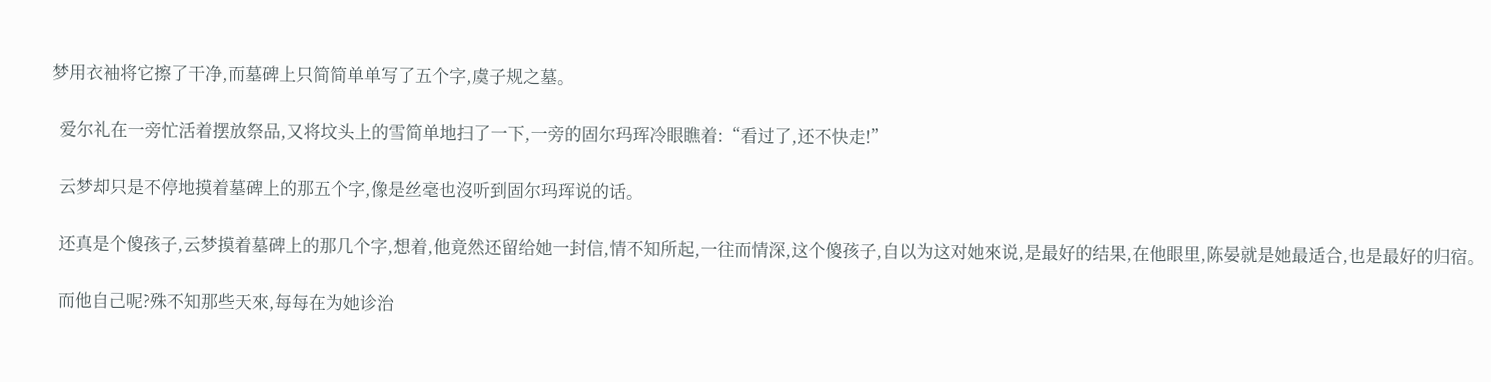梦用衣袖将它擦了干净,而墓碑上只简简单单写了五个字,虞子规之墓。

  爱尔礼在一旁忙活着摆放祭品,又将坟头上的雪简单地扫了一下,一旁的固尔玛珲冷眼瞧着:“看过了,还不快走!”

  云梦却只是不停地摸着墓碑上的那五个字,像是丝毫也沒听到固尔玛珲说的话。

  还真是个傻孩子,云梦摸着墓碑上的那几个字,想着,他竟然还留给她一封信,情不知所起,一往而情深,这个傻孩子,自以为这对她來说,是最好的结果,在他眼里,陈晏就是她最适合,也是最好的归宿。

  而他自己呢?殊不知那些天來,每每在为她诊治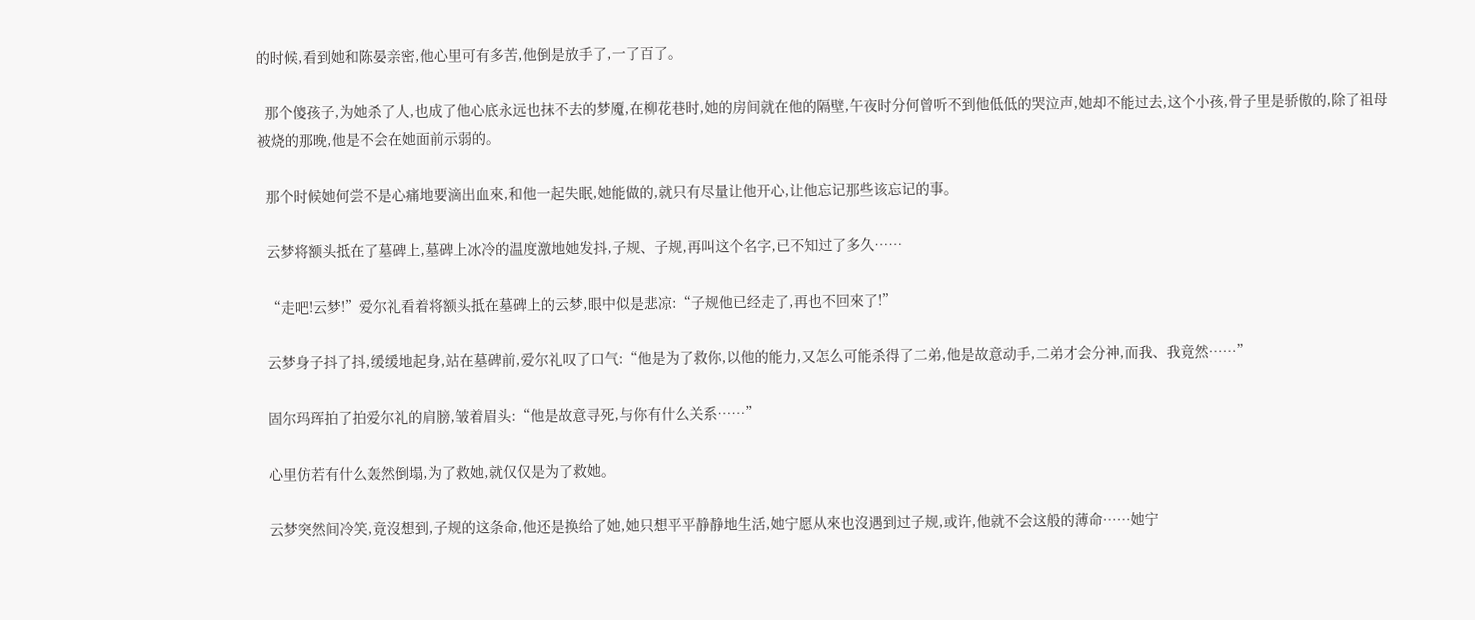的时候,看到她和陈晏亲密,他心里可有多苦,他倒是放手了,一了百了。

  那个傻孩子,为她杀了人,也成了他心底永远也抹不去的梦魇,在柳花巷时,她的房间就在他的隔壁,午夜时分何曾听不到他低低的哭泣声,她却不能过去,这个小孩,骨子里是骄傲的,除了祖母被烧的那晚,他是不会在她面前示弱的。

  那个时候她何尝不是心痛地要滴出血來,和他一起失眠,她能做的,就只有尽量让他开心,让他忘记那些该忘记的事。

  云梦将额头抵在了墓碑上,墓碑上冰冷的温度激地她发抖,子规、子规,再叫这个名字,已不知过了多久……

  “走吧!云梦!”爱尔礼看着将额头抵在墓碑上的云梦,眼中似是悲凉:“子规他已经走了,再也不回來了!”

  云梦身子抖了抖,缓缓地起身,站在墓碑前,爱尔礼叹了口气:“他是为了救你,以他的能力,又怎么可能杀得了二弟,他是故意动手,二弟才会分神,而我、我竟然……”

  固尔玛珲拍了拍爱尔礼的肩膀,皱着眉头:“他是故意寻死,与你有什么关系……”

  心里仿若有什么轰然倒塌,为了救她,就仅仅是为了救她。

  云梦突然间冷笑,竟沒想到,子规的这条命,他还是换给了她,她只想平平静静地生活,她宁愿从來也沒遇到过子规,或许,他就不会这般的薄命……她宁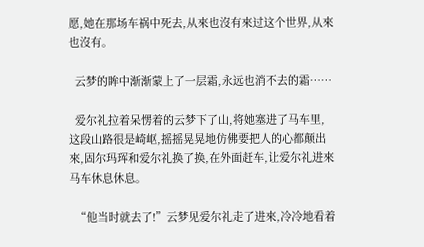愿,她在那场车祸中死去,从來也沒有來过这个世界,从來也沒有。

  云梦的眸中渐渐蒙上了一层霜,永远也消不去的霜……

  爱尔礼拉着呆愣着的云梦下了山,将她塞进了马车里,这段山路很是崎岖,摇摇晃晃地仿佛要把人的心都颠出來,固尔玛珲和爱尔礼换了换,在外面赶车,让爱尔礼进來马车休息休息。

  “他当时就去了!”云梦见爱尔礼走了进來,冷冷地看着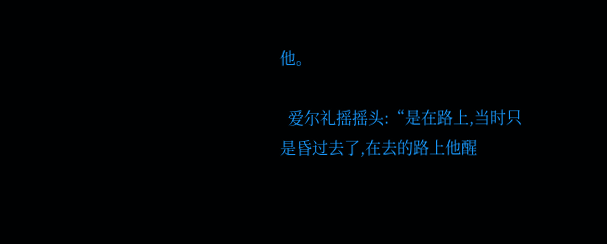他。

  爱尔礼摇摇头:“是在路上,当时只是昏过去了,在去的路上他醒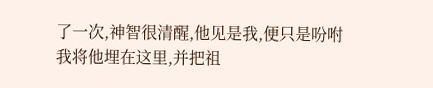了一次,神智很清醒,他见是我,便只是吩咐我将他埋在这里,并把祖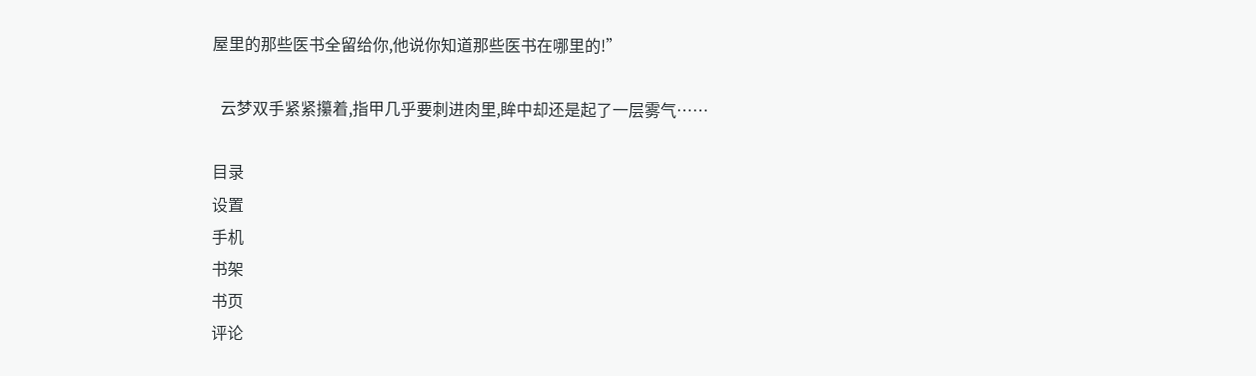屋里的那些医书全留给你,他说你知道那些医书在哪里的!”

  云梦双手紧紧攥着,指甲几乎要刺进肉里,眸中却还是起了一层雾气……

目录
设置
手机
书架
书页
评论